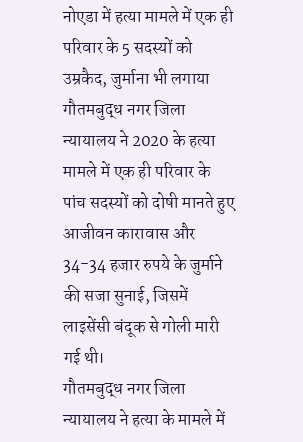नोएडा में हत्या मामले में एक ही परिवार के 5 सदस्यों को उम्रकैद, जुर्माना भी लगाया
गौतमबुद्ध नगर जिला न्यायालय ने 2020 के हत्या मामले में एक ही परिवार के पांच सदस्यों को दोषी मानते हुए आजीवन कारावास और 34-34 हजार रुपये के जुर्माने की सजा सुनाई, जिसमें लाइसेंसी बंदूक से गोली मारी गई थी।
गौतमबुद्ध नगर जिला न्यायालय ने हत्या के मामले में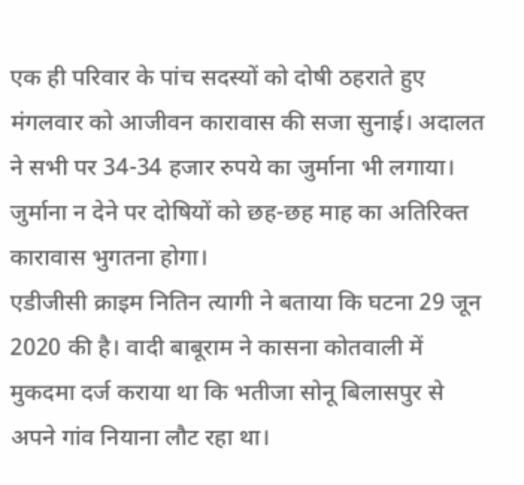एक ही परिवार के पांच सदस्यों को दोषी ठहराते हुए मंगलवार को आजीवन कारावास की सजा सुनाई। अदालत ने सभी पर 34-34 हजार रुपये का जुर्माना भी लगाया। जुर्माना न देने पर दोषियों को छह-छह माह का अतिरिक्त कारावास भुगतना होगा।
एडीजीसी क्राइम नितिन त्यागी ने बताया कि घटना 29 जून 2020 की है। वादी बाबूराम ने कासना कोतवाली में मुकदमा दर्ज कराया था कि भतीजा सोनू बिलासपुर से अपने गांव नियाना लौट रहा था।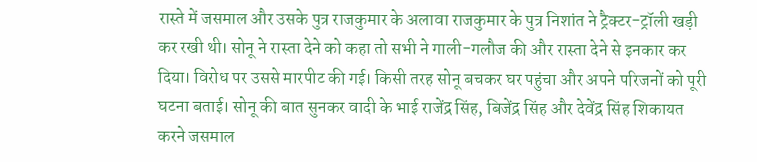रास्ते में जसमाल और उसके पुत्र राजकुमार के अलावा राजकुमार के पुत्र निशांत ने ट्रैक्टर-ट्रॉली खड़ी कर रखी थी। सोनू ने रास्ता देने को कहा तो सभी ने गाली-गलौज की और रास्ता देने से इनकार कर दिया। विरोध पर उससे मारपीट की गई। किसी तरह सोनू बचकर घर पहुंचा और अपने परिजनों को पूरी घटना बताई। सोनू की बात सुनकर वादी के भाई राजेंद्र सिंह, बिजेंद्र सिंह और देवेंद्र सिंह शिकायत करने जसमाल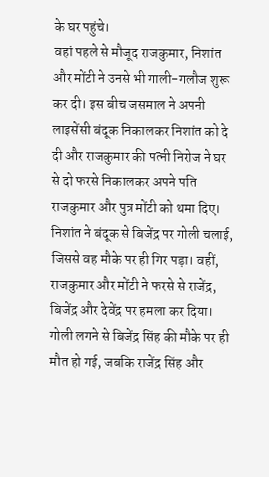के घर पहुंचे।
वहां पहले से मौजूद राजकुमार, निशांत और मोंटी ने उनसे भी गाली-गलौज शुरू कर दी। इस बीच जसमाल ने अपनी लाइसेंसी बंदूक निकालकर निशांत को दे दी और राजकुमार की पत्नी निरोज ने घर से दो फरसे निकालकर अपने पति राजकुमार और पुत्र मोंटी को थमा दिए। निशांत ने बंदूक से बिजेंद्र पर गोली चलाई, जिससे वह मौके पर ही गिर पड़ा। वहीं, राजकुमार और मोंटी ने फरसे से राजेंद्र, बिजेंद्र और देवेंद्र पर हमला कर दिया। गोली लगने से बिजेंद्र सिंह की मौके पर ही मौत हो गई, जबकि राजेंद्र सिंह और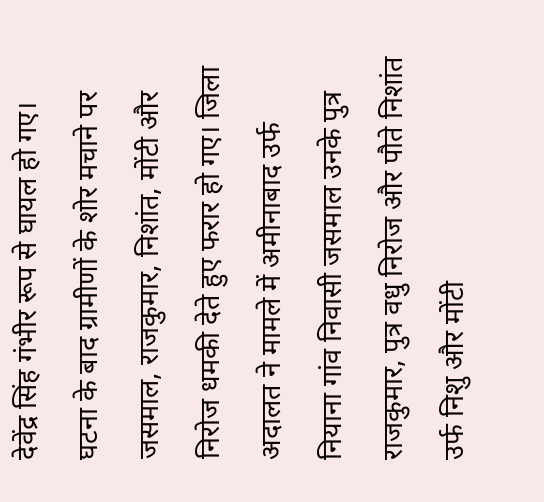देवेंद्र सिंह गंभीर रूप से घायल हो गए।
घटना के बाद ग्रामीणों के शोर मचाने पर जसमाल, राजकुमार, निशांत, मोंटी और निरोज धमकी देते हुए फरार हो गए। जिला अदालत ने मामले में अमीनाबाद उर्फ नियाना गांव निवासी जसमाल उनके पुत्र राजकुमार, पुत्र वधु निरोज और पौते निशांत उर्फ निशु और मोंटी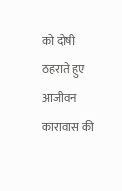को दोषी ठहराते हुए आजीवन कारावास की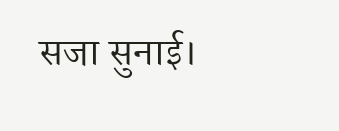सजा सुनाई।